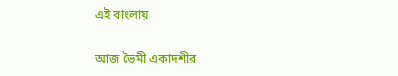এই বাংলায়

আজ ভৈমী একাদশীর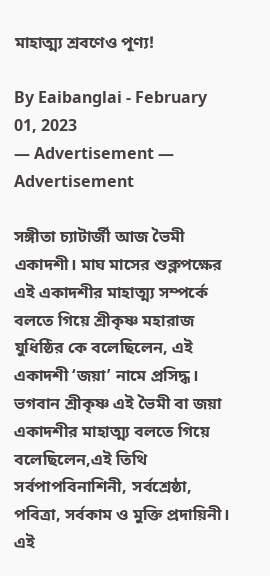মাহাত্ম্য শ্রবণেও পূণ্য!

By Eaibanglai - February 01, 2023
— Advertisement —
Advertisement

সঙ্গীতা চ্যাটার্জী আজ ভৈমী একাদশী। মাঘ মাসের শুক্লপক্ষের এই একাদশীর মাহাত্ম্য সম্পর্কে বলতে গিয়ে শ্রীকৃষ্ণ মহারাজ যুধিষ্ঠির কে বলেছিলেন, এই একাদশী ‘জয়া’ নামে প্রসিদ্ধ। ভগবান শ্রীকৃষ্ণ এই ভৈমী বা জয়া একাদশীর মাহাত্ম্য বলতে গিয়ে বলেছিলেন,এই তিথি সর্বপাপবিনাশিনী, সর্বশ্রেষ্ঠা, পবিত্রা, সর্বকাম ও মুক্তি প্রদায়িনী। এই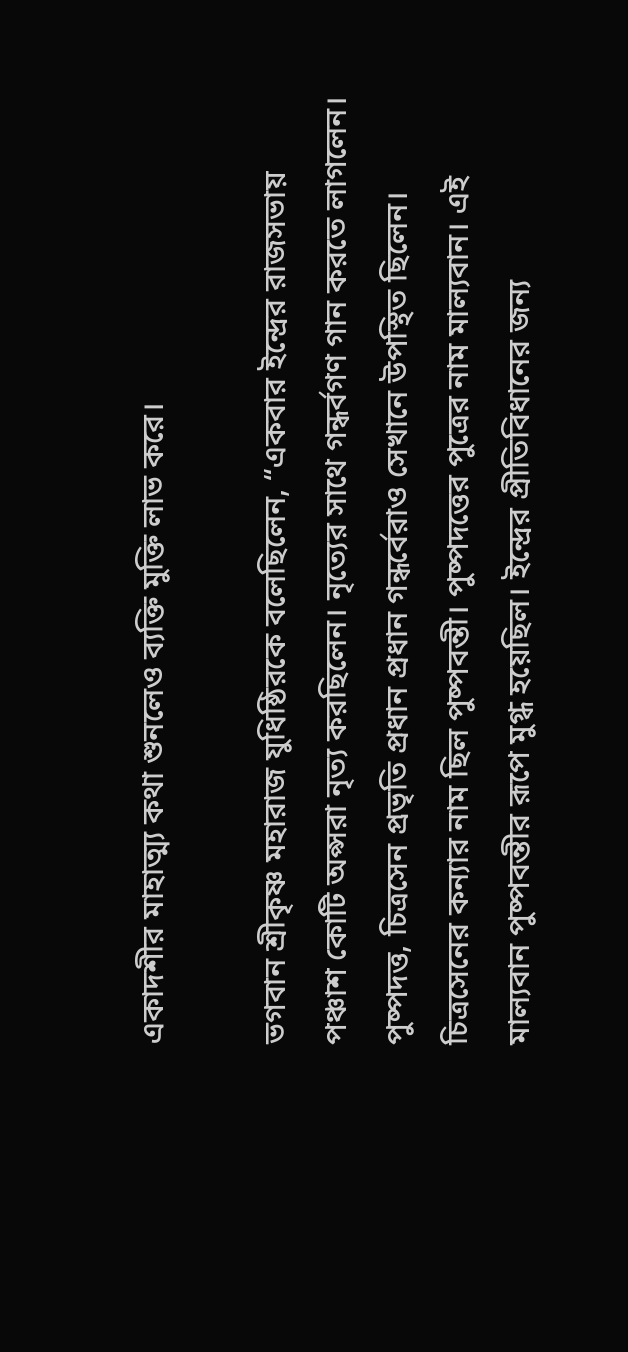একাদশীর মাহাত্ম্য কথা শুনলেও ব্যক্তি মুক্তি লাভ করে।

ভগবান শ্রীকৃষ্ণ মহারাজ যুধিষ্ঠিরকে বলেছিলেন, “একবার ইন্দ্রের রাজসভায় পঞ্চাশ কোটি অপ্সরা নৃত্য করছিলেন। নৃত্যের সাথে গন্ধর্বগণ গান করতে লাগলেন। পুষ্পদত্ত, চিত্রসেন প্রভৃতি প্রধান প্রধান গন্ধর্বেরাও সেখানে উপস্থিত ছিলেন। চিত্রসেনের কন্যার নাম ছিল পুষ্পবন্তী। পুষ্পদত্তের পুত্রের নাম মাল্যবান। এই মাল্যবান পুষ্পবন্তীর রূপে মুগ্ধ হয়েছিল। ইন্দ্রের প্রীতিবিধানের জন্য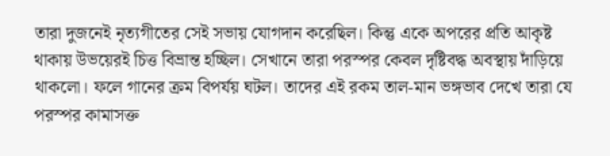তারা দুজনেই নৃত্যগীতের সেই সভায় যোগদান করেছিল। কিন্তু একে অপরের প্রতি আকৃষ্ট থাকায় উভয়েরই চিত্ত বিভ্রান্ত হচ্ছিল। সেখানে তারা পরস্পর কেবল দৃষ্টিবদ্ধ অবস্থায় দাঁড়িয়ে থাকলো। ফলে গানের ক্রম বিপর্যয় ঘটল। তাদের এই রকম তাল-মান ভঙ্গভাব দেখে তারা যে পরস্পর কামাসক্ত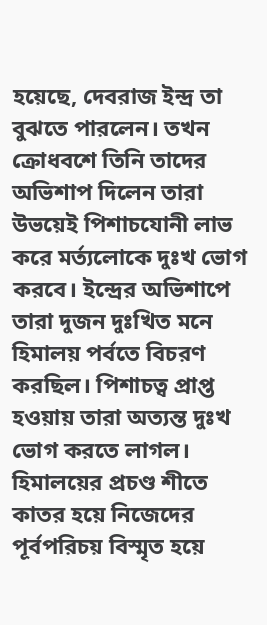হয়েছে, দেবরাজ ইন্দ্র তা বুঝতে পারলেন। তখন ক্রোধবশে তিনি তাদের অভিশাপ দিলেন তারা উভয়েই পিশাচযোনী লাভ করে মর্ত্যলোকে দুঃখ ভোগ করবে। ইন্দ্রের অভিশাপে তারা দুজন দুঃখিত মনে হিমালয় পর্বতে বিচরণ করছিল। পিশাচত্ব প্রাপ্ত হওয়ায় তারা অত্যন্ত দুঃখ ভোগ করতে লাগল। হিমালয়ের প্রচণ্ড শীতে কাতর হয়ে নিজেদের পূর্বপরিচয় বিস্মৃত হয়ে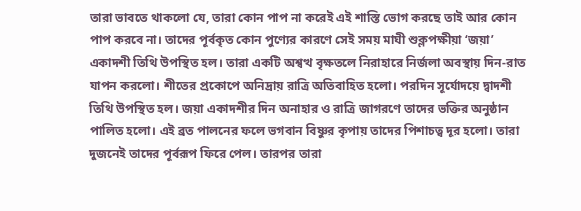তারা ভাবতে থাকলো যে, তারা কোন পাপ না করেই এই শাস্তি ভোগ করছে তাই আর কোন পাপ করবে না। তাদের পূর্বকৃত কোন পুণ্যের কারণে সেই সময় মাঘী শুক্লপক্ষীয়া ‘জয়া’ একাদশী তিথি উপস্থিত হল। তারা একটি অশ্বত্থ বৃক্ষতলে নিরাহারে নির্জলা অবস্থায় দিন-রাত যাপন করলো। শীতের প্রকোপে অনিদ্রায় রাত্রি অতিবাহিত হলো। পরদিন সূর্যোদয়ে দ্বাদশী তিথি উপস্থিত হল। জয়া একাদশীর দিন অনাহার ও রাত্রি জাগরণে তাদের ভক্তির অনুষ্ঠান পালিত হলো। এই ব্রত পালনের ফলে ভগবান বিষ্ণুর কৃপায় তাদের পিশাচত্ব দূর হলো। তারা দুজনেই তাদের পূর্বরূপ ফিরে পেল। তারপর তারা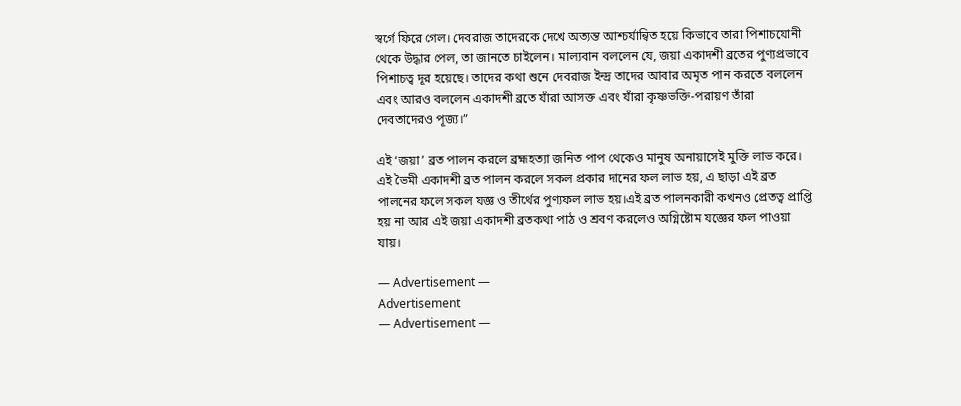স্বর্গে ফিরে গেল। দেবরাজ তাদেরকে দেখে অত্যন্ত আশ্চর্যান্বিত হয়ে কিভাবে তারা পিশাচযোনী থেকে উদ্ধার পেল, তা জানতে চাইলেন। মাল্যবান বললেন যে, জয়া একাদশী ব্রতের পুণ্যপ্রভাবে পিশাচত্ব দূর হয়েছে। তাদের কথা শুনে দেবরাজ ইন্দ্র তাদের আবার অমৃত পান করতে বললেন এবং আরও বললেন একাদশী ব্রতে যাঁরা আসক্ত এবং যাঁরা কৃষ্ণভক্তি-পরায়ণ তাঁরা দেবতাদেরও পূজ্য।”

এই ‘জয়া’ ব্রত পালন করলে ব্রহ্মহত্যা জনিত পাপ থেকেও মানুষ অনায়াসেই মুক্তি লাভ করে। এই ভৈমী একাদশী ব্রত পালন করলে সকল প্রকার দানের ফল লাভ হয়, এ ছাড়া এই ব্রত পালনের ফলে সকল যজ্ঞ ও তীর্থের পুণ্যফল লাভ হয়।এই ব্রত পালনকারী কখনও প্রেতত্ব প্রাপ্তি হয় না আর এই জয়া একাদশী ব্রতকথা পাঠ ও শ্রবণ করলেও অগ্নিষ্টোম যজ্ঞের ফল পাওয়া যায়।

— Advertisement —
Advertisement
— Advertisement —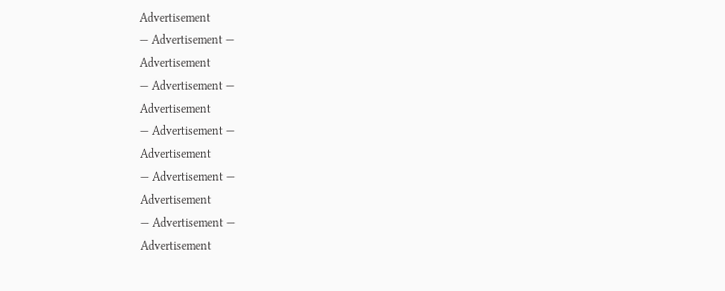Advertisement
— Advertisement —
Advertisement
— Advertisement —
Advertisement
— Advertisement —
Advertisement
— Advertisement —
Advertisement
— Advertisement —
Advertisement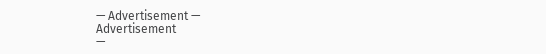— Advertisement —
Advertisement
—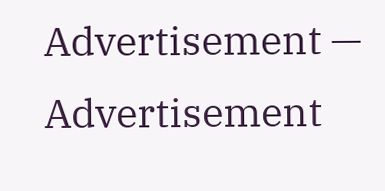Advertisement —
Advertisement